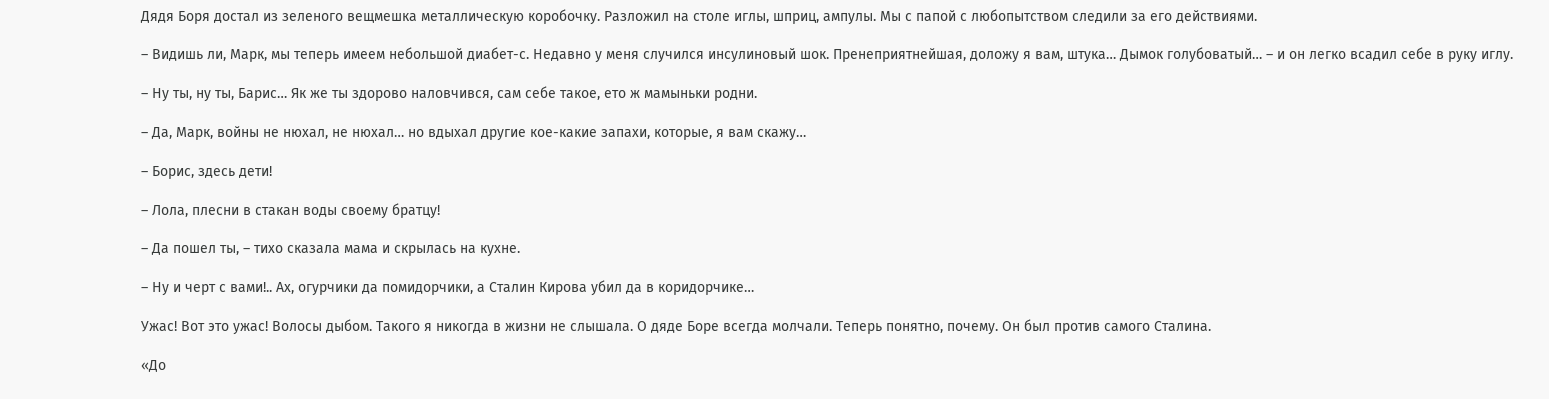Дядя Боря достал из зеленого вещмешка металлическую коробочку. Разложил на столе иглы, шприц, ампулы. Мы с папой с любопытством следили за его действиями.

– Видишь ли, Марк, мы теперь имеем небольшой диабет-с. Недавно у меня случился инсулиновый шок. Пренеприятнейшая, доложу я вам, штука… Дымок голубоватый… – и он легко всадил себе в руку иглу.

– Ну ты, ну ты, Барис… Як же ты здорово наловчився, сам себе такое, ето ж мамыньки родни.

– Да, Марк, войны не нюхал, не нюхал… но вдыхал другие кое-какие запахи, которые, я вам скажу…

– Борис, здесь дети!

– Лола, плесни в стакан воды своему братцу!

– Да пошел ты, – тихо сказала мама и скрылась на кухне.

– Ну и черт с вами!.. Ах, огурчики да помидорчики, а Сталин Кирова убил да в коридорчике…

Ужас! Вот это ужас! Волосы дыбом. Такого я никогда в жизни не слышала. О дяде Боре всегда молчали. Теперь понятно, почему. Он был против самого Сталина.

«До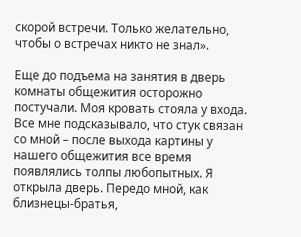скорой встречи. Только желательно, чтобы о встречах никто не знал».

Еще до подъема на занятия в дверь комнаты общежития осторожно постучали. Моя кровать стояла у входа. Все мне подсказывало, что стук связан со мной – после выхода картины у нашего общежития все время появлялись толпы любопытных. Я открыла дверь. Передо мной, как близнецы-братья,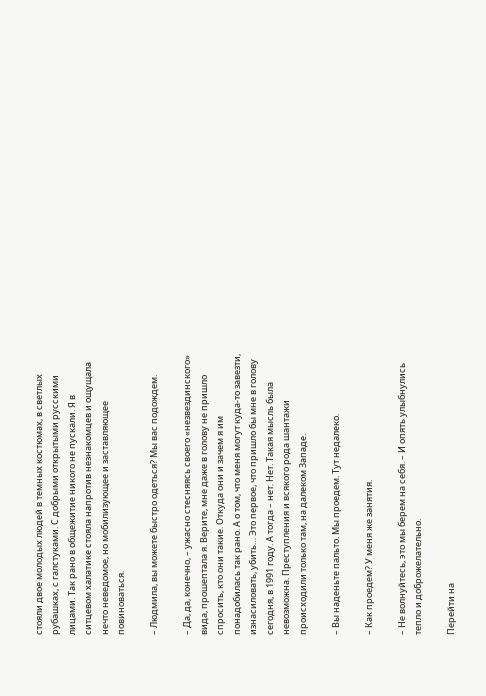стояли двое молодых людей в темных костюмах, в светлых рубашках, с галстуками. С добрыми открытыми русскими лицами. Так рано в общежитие никого не пускали. Я в ситцевом халатике стояла напротив незнакомцев и ощущала нечто неведомое, но мобилизующее и заставляющее повиноваться.

– Людмила, вы можете быстро одеться? Мы вас подождем.

– Да, да, конечно, – ужасно стесняясь своего «незвездинского» вида, прошептала я. Верите, мне даже в голову не пришло спросить, кто они такие. Откуда они и зачем я им понадобилась так рано. А о том, что меня могут куда-то завезти, изнасиловать, убить… Это первое, что пришло бы мне в голову сегодня, в 1991 году. А тогда – нет. Нет. Такая мысль была невозможна. Преступления и всякого рода шантажи происходили только там, на далеком Западе.

– Вы наденьте пальто. Мы проедем. Тут недалеко.

– Как проедем? У меня же занятия.

– Не волнуйтесь, это мы берем на себя. – И опять улыбнулись тепло и доброжелательно.

Перейти на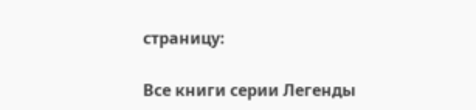страницу:

Все книги серии Легенды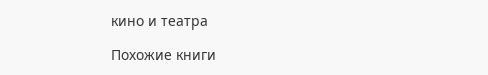кино и театра

Похожие книги